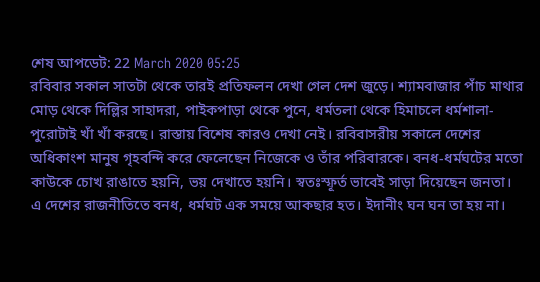শেষ আপডেট: 22 March 2020 05:25
রবিবার সকাল সাতটা থেকে তারই প্রতিফলন দেখা গেল দেশ জুড়ে। শ্যামবাজার পাঁচ মাথার মোড় থেকে দিল্লির সাহাদরা, পাইকপাড়া থেকে পুনে, ধর্মতলা থেকে হিমাচলে ধর্মশালা- পুরোটাই খাঁ খাঁ করছে। রাস্তায় বিশেষ কারও দেখা নেই। রবিবাসরীয় সকালে দেশের অধিকাংশ মানুষ গৃহবন্দি করে ফেলেছেন নিজেকে ও তাঁর পরিবারকে। বনধ-ধর্মঘটের মতো কাউকে চোখ রাঙাতে হয়নি, ভয় দেখাতে হয়নি। স্বতঃস্ফূর্ত ভাবেই সাড়া দিয়েছেন জনতা।
এ দেশের রাজনীতিতে বনধ, ধর্মঘট এক সময়ে আকছার হত। ইদানীং ঘন ঘন তা হয় না।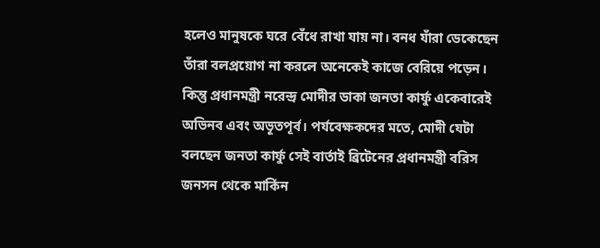হলেও মানুষকে ঘরে বেঁধে রাখা যায় না। বনধ যাঁরা ডেকেছেন তাঁরা বলপ্রয়োগ না করলে অনেকেই কাজে বেরিয়ে পড়েন।
কিন্তু প্রধানমন্ত্রী নরেন্দ্র মোদীর ডাকা জনতা কার্ফু একেবারেই অভিনব এবং অভূতপূর্ব। পর্যবেক্ষকদের মতে, মোদী যেটা বলছেন জনতা কার্ফু সেই বার্তাই ব্রিটেনের প্রধানমন্ত্রী বরিস জনসন থেকে মার্কিন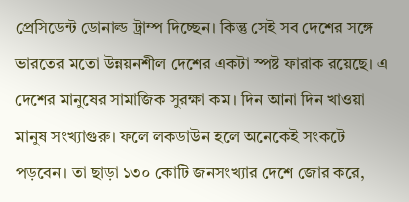প্রেসিডেন্ট ডোনাল্ড ট্রাম্প দিচ্ছেন। কিন্তু সেই সব দেশের সঙ্গে ভারতের মতো উন্নয়নশীল দেশের একটা স্পষ্ট ফারাক রয়েছে। এ দেশের মানুষের সামাজিক সুরক্ষা কম। দিন আনা দিন খাওয়া মানুষ সংখ্যাগুরু। ফলে লকডাউন হলে অনেকেই সংকটে পড়বেন। তা ছাড়া ১৩০ কোটি জনসংখ্যার দেশে জোর করে,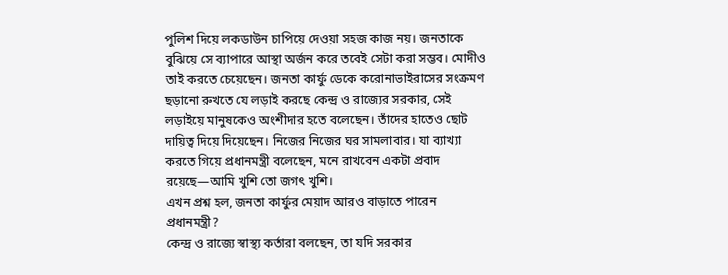পুলিশ দিয়ে লকডাউন চাপিয়ে দেওয়া সহজ কাজ নয়। জনতাকে বুঝিয়ে সে ব্যাপারে আস্থা অর্জন করে তবেই সেটা করা সম্ভব। মোদীও তাই করতে চেয়েছেন। জনতা কার্ফু ডেকে করোনাভাইরাসের সংক্রমণ ছড়ানো রুখতে যে লড়াই করছে কেন্দ্র ও রাজ্যের সরকার, সেই লড়াইয়ে মানুষকেও অংশীদার হতে বলেছেন। তাঁদের হাতেও ছোট দায়িত্ব দিয়ে দিয়েছেন। নিজের নিজের ঘর সামলাবার। যা ব্যাখ্যা করতে গিয়ে প্রধানমন্ত্রী বলেছেন, মনে রাখবেন একটা প্রবাদ রয়েছে—আমি খুশি তো জগৎ খুশি।
এখন প্রশ্ন হল, জনতা কার্ফুর মেয়াদ আরও বাড়াতে পারেন প্রধানমন্ত্রী?
কেন্দ্র ও রাজ্যে স্বাস্থ্য কর্তারা বলছেন, তা যদি সরকার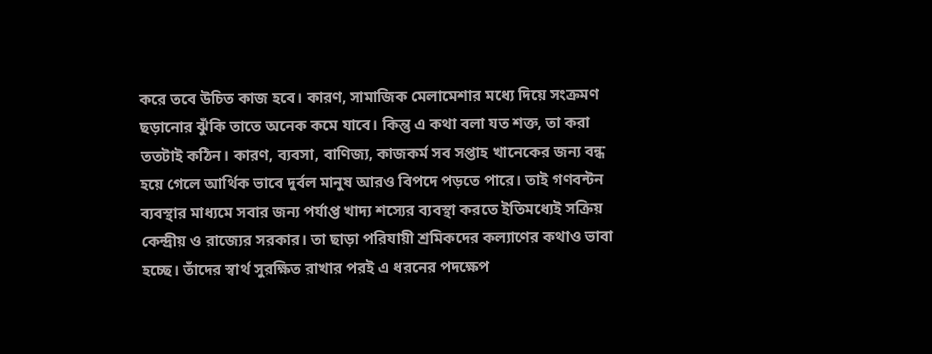করে তবে উচিত কাজ হবে। কারণ, সামাজিক মেলামেশার মধ্যে দিয়ে সংক্রমণ ছড়ানোর ঝুঁকি তাতে অনেক কমে যাবে। কিন্তু এ কথা বলা যত শক্ত, তা করা ততটাই কঠিন। কারণ, ব্যবসা, বাণিজ্য, কাজকর্ম সব সপ্তাহ খানেকের জন্য বন্ধ হয়ে গেলে আর্থিক ভাবে দুর্বল মানুষ আরও বিপদে পড়তে পারে। তাই গণবন্টন ব্যবস্থার মাধ্যমে সবার জন্য পর্যাপ্ত খাদ্য শস্যের ব্যবস্থা করতে ইতিমধ্যেই সক্রিয় কেন্দ্রীয় ও রাজ্যের সরকার। তা ছাড়া পরিযায়ী শ্রমিকদের কল্যাণের কথাও ভাবা হচ্ছে। তাঁদের স্বার্থ সুরক্ষিত রাখার পরই এ ধরনের পদক্ষেপ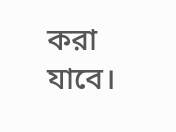করা যাবে।